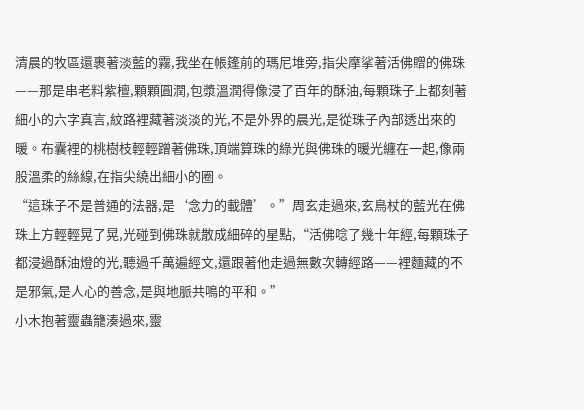清晨的牧區還裹著淡藍的霧,我坐在帳篷前的瑪尼堆旁,指尖摩挲著活佛贈的佛珠——那是串老料紫檀,顆顆圓潤,包漿溫潤得像浸了百年的酥油,每顆珠子上都刻著細小的六字真言,紋路裡藏著淡淡的光,不是外界的晨光,是從珠子內部透出來的暖。布囊裡的桃樹枝輕輕蹭著佛珠,頂端算珠的綠光與佛珠的暖光纏在一起,像兩股溫柔的絲線,在指尖繞出細小的圈。
“這珠子不是普通的法器,是‘念力的載體’。”周玄走過來,玄鳥杖的藍光在佛珠上方輕輕晃了晃,光碰到佛珠就散成細碎的星點,“活佛唸了幾十年經,每顆珠子都浸過酥油燈的光,聽過千萬遍經文,還跟著他走過無數次轉經路——裡麵藏的不是邪氣,是人心的善念,是與地脈共鳴的平和。”
小木抱著靈蟲籠湊過來,靈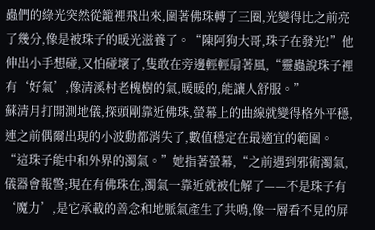蟲們的綠光突然從籠裡飛出來,圍著佛珠轉了三圈,光變得比之前亮了幾分,像是被珠子的暖光滋養了。“陳阿狗大哥,珠子在發光!”他伸出小手想碰,又怕碰壞了,隻敢在旁邊輕輕扇著風,“靈蟲說珠子裡有‘好氣’,像清溪村老槐樹的氣,暖暖的,能讓人舒服。”
蘇清月打開測地儀,探頭剛靠近佛珠,螢幕上的曲線就變得格外平穩,連之前偶爾出現的小波動都消失了,數值穩定在最適宜的範圍。“這珠子能中和外界的濁氣。”她指著螢幕,“之前遇到邪術濁氣,儀器會報警;現在有佛珠在,濁氣一靠近就被化解了——不是珠子有‘魔力’,是它承載的善念和地脈氣產生了共鳴,像一層看不見的屏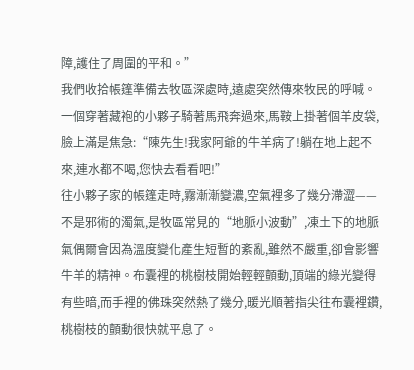障,護住了周圍的平和。”
我們收拾帳篷準備去牧區深處時,遠處突然傳來牧民的呼喊。一個穿著藏袍的小夥子騎著馬飛奔過來,馬鞍上掛著個羊皮袋,臉上滿是焦急:“陳先生!我家阿爺的牛羊病了!躺在地上起不來,連水都不喝,您快去看看吧!”
往小夥子家的帳篷走時,霧漸漸變濃,空氣裡多了幾分滯澀——不是邪術的濁氣,是牧區常見的“地脈小波動”,凍土下的地脈氣偶爾會因為溫度變化產生短暫的紊亂,雖然不嚴重,卻會影響牛羊的精神。布囊裡的桃樹枝開始輕輕顫動,頂端的綠光變得有些暗,而手裡的佛珠突然熱了幾分,暖光順著指尖往布囊裡鑽,桃樹枝的顫動很快就平息了。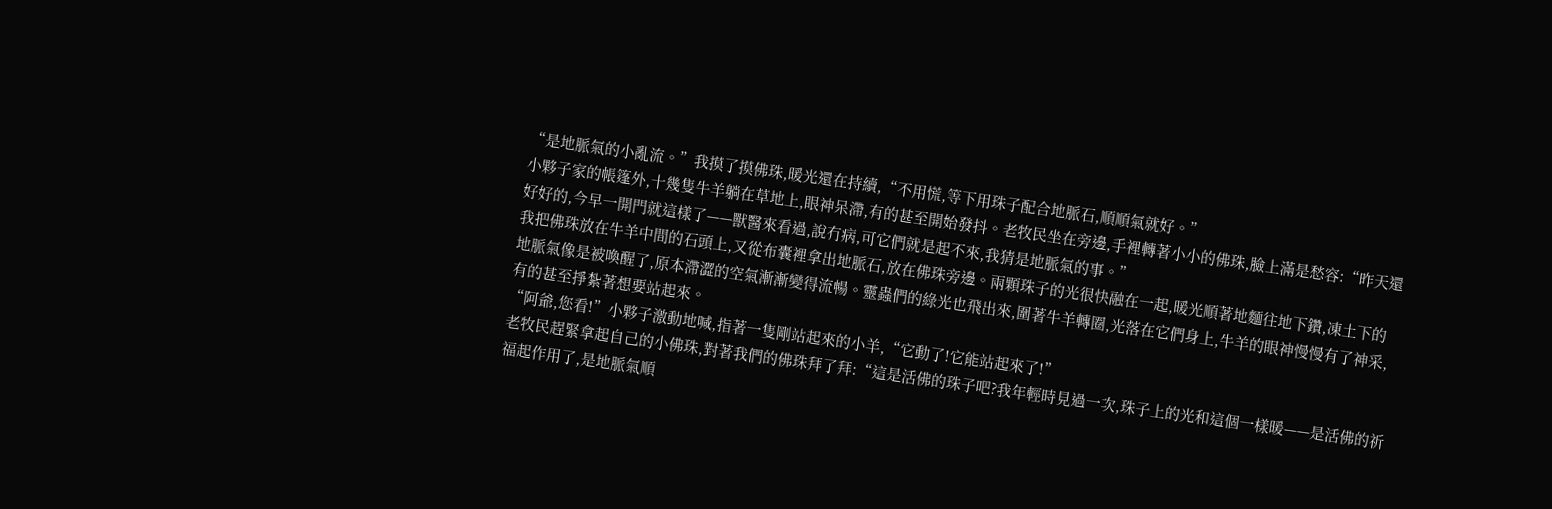“是地脈氣的小亂流。”我摸了摸佛珠,暖光還在持續,“不用慌,等下用珠子配合地脈石,順順氣就好。”
小夥子家的帳篷外,十幾隻牛羊躺在草地上,眼神呆滯,有的甚至開始發抖。老牧民坐在旁邊,手裡轉著小小的佛珠,臉上滿是愁容:“昨天還好好的,今早一開門就這樣了——獸醫來看過,說冇病,可它們就是起不來,我猜是地脈氣的事。”
我把佛珠放在牛羊中間的石頭上,又從布囊裡拿出地脈石,放在佛珠旁邊。兩顆珠子的光很快融在一起,暖光順著地麵往地下鑽,凍土下的地脈氣像是被喚醒了,原本滯澀的空氣漸漸變得流暢。靈蟲們的綠光也飛出來,圍著牛羊轉圈,光落在它們身上,牛羊的眼神慢慢有了神采,有的甚至掙紮著想要站起來。
“阿爺,您看!”小夥子激動地喊,指著一隻剛站起來的小羊,“它動了!它能站起來了!”
老牧民趕緊拿起自己的小佛珠,對著我們的佛珠拜了拜:“這是活佛的珠子吧?我年輕時見過一次,珠子上的光和這個一樣暖——是活佛的祈福起作用了,是地脈氣順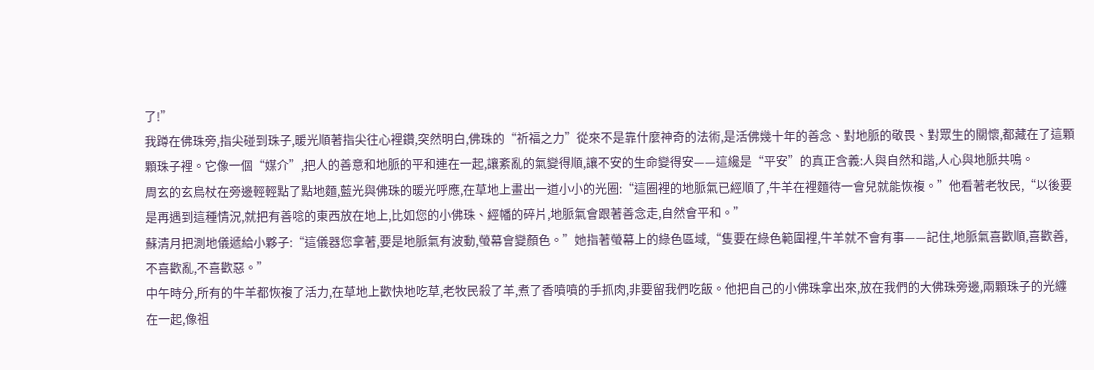了!”
我蹲在佛珠旁,指尖碰到珠子,暖光順著指尖往心裡鑽,突然明白,佛珠的“祈福之力”從來不是靠什麼神奇的法術,是活佛幾十年的善念、對地脈的敬畏、對眾生的關懷,都藏在了這顆顆珠子裡。它像一個“媒介”,把人的善意和地脈的平和連在一起,讓紊亂的氣變得順,讓不安的生命變得安——這纔是“平安”的真正含義:人與自然和諧,人心與地脈共鳴。
周玄的玄鳥杖在旁邊輕輕點了點地麵,藍光與佛珠的暖光呼應,在草地上畫出一道小小的光圈:“這圈裡的地脈氣已經順了,牛羊在裡麵待一會兒就能恢複。”他看著老牧民,“以後要是再遇到這種情況,就把有善唸的東西放在地上,比如您的小佛珠、經幡的碎片,地脈氣會跟著善念走,自然會平和。”
蘇清月把測地儀遞給小夥子:“這儀器您拿著,要是地脈氣有波動,螢幕會變顏色。”她指著螢幕上的綠色區域,“隻要在綠色範圍裡,牛羊就不會有事——記住,地脈氣喜歡順,喜歡善,不喜歡亂,不喜歡惡。”
中午時分,所有的牛羊都恢複了活力,在草地上歡快地吃草,老牧民殺了羊,煮了香噴噴的手抓肉,非要留我們吃飯。他把自己的小佛珠拿出來,放在我們的大佛珠旁邊,兩顆珠子的光纏在一起,像祖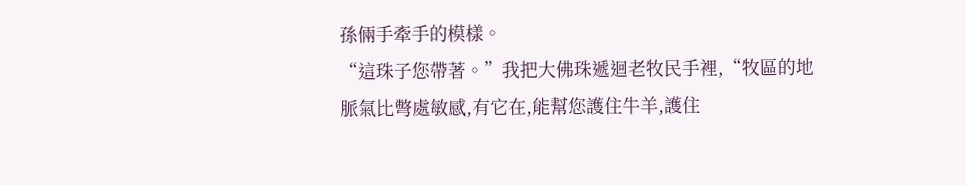孫倆手牽手的模樣。
“這珠子您帶著。”我把大佛珠遞迴老牧民手裡,“牧區的地脈氣比彆處敏感,有它在,能幫您護住牛羊,護住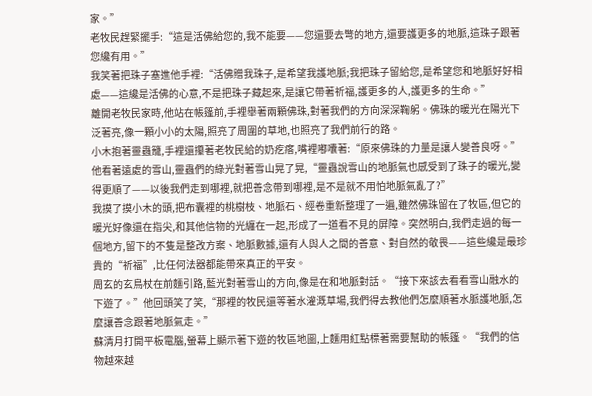家。”
老牧民趕緊擺手:“這是活佛給您的,我不能要——您還要去彆的地方,還要護更多的地脈,這珠子跟著您纔有用。”
我笑著把珠子塞進他手裡:“活佛贈我珠子,是希望我護地脈;我把珠子留給您,是希望您和地脈好好相處——這纔是活佛的心意,不是把珠子藏起來,是讓它帶著祈福,護更多的人,護更多的生命。”
離開老牧民家時,他站在帳篷前,手裡舉著兩顆佛珠,對著我們的方向深深鞠躬。佛珠的暖光在陽光下泛著亮,像一顆小小的太陽,照亮了周圍的草地,也照亮了我們前行的路。
小木抱著靈蟲籠,手裡還攥著老牧民給的奶疙瘩,嘴裡嘟囔著:“原來佛珠的力量是讓人變善良呀。”他看著遠處的雪山,靈蟲們的綠光對著雪山晃了晃,“靈蟲說雪山的地脈氣也感受到了珠子的暖光,變得更順了——以後我們走到哪裡,就把善念帶到哪裡,是不是就不用怕地脈氣亂了?”
我摸了摸小木的頭,把布囊裡的桃樹枝、地脈石、經卷重新整理了一遍,雖然佛珠留在了牧區,但它的暖光好像還在指尖,和其他信物的光纏在一起,形成了一道看不見的屏障。突然明白,我們走過的每一個地方,留下的不隻是整改方案、地脈數據,還有人與人之間的善意、對自然的敬畏——這些纔是最珍貴的“祈福”,比任何法器都能帶來真正的平安。
周玄的玄鳥杖在前麵引路,藍光對著雪山的方向,像是在和地脈對話。“接下來該去看看雪山融水的下遊了。”他回頭笑了笑,“那裡的牧民還等著水灌溉草場,我們得去教他們怎麼順著水脈護地脈,怎麼讓善念跟著地脈氣走。”
蘇清月打開平板電腦,螢幕上顯示著下遊的牧區地圖,上麵用紅點標著需要幫助的帳篷。“我們的信物越來越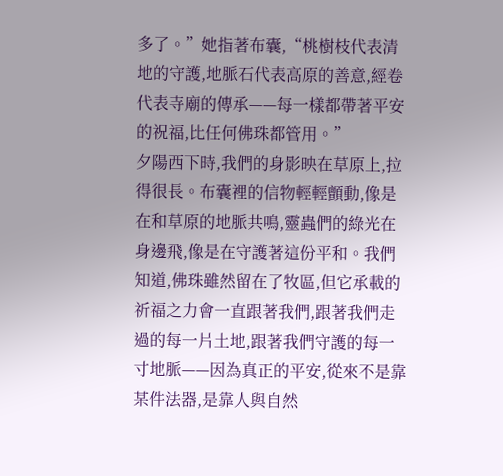多了。”她指著布囊,“桃樹枝代表清地的守護,地脈石代表高原的善意,經卷代表寺廟的傳承——每一樣都帶著平安的祝福,比任何佛珠都管用。”
夕陽西下時,我們的身影映在草原上,拉得很長。布囊裡的信物輕輕顫動,像是在和草原的地脈共鳴,靈蟲們的綠光在身邊飛,像是在守護著這份平和。我們知道,佛珠雖然留在了牧區,但它承載的祈福之力會一直跟著我們,跟著我們走過的每一片土地,跟著我們守護的每一寸地脈——因為真正的平安,從來不是靠某件法器,是靠人與自然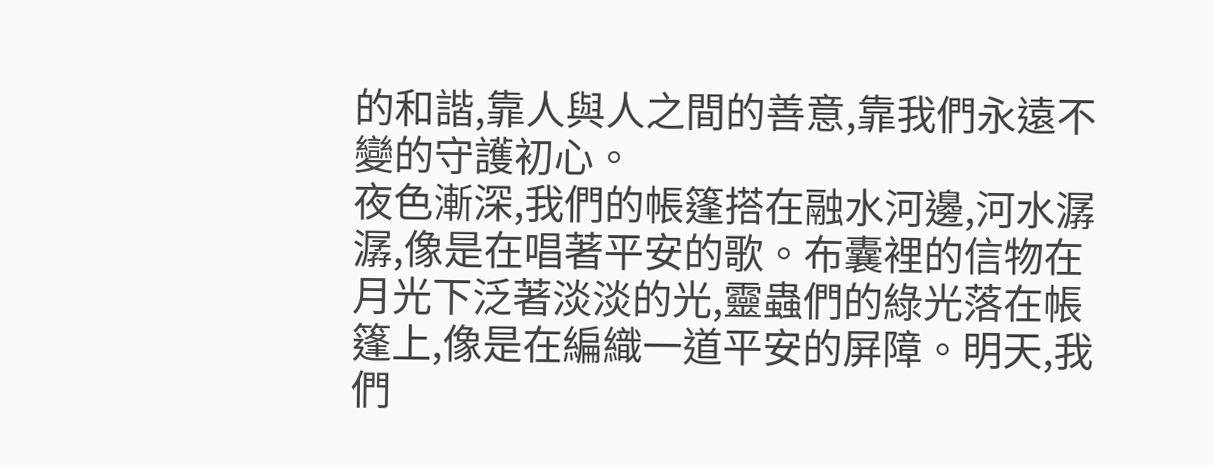的和諧,靠人與人之間的善意,靠我們永遠不變的守護初心。
夜色漸深,我們的帳篷搭在融水河邊,河水潺潺,像是在唱著平安的歌。布囊裡的信物在月光下泛著淡淡的光,靈蟲們的綠光落在帳篷上,像是在編織一道平安的屏障。明天,我們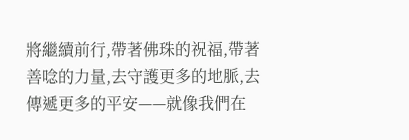將繼續前行,帶著佛珠的祝福,帶著善唸的力量,去守護更多的地脈,去傳遞更多的平安——就像我們在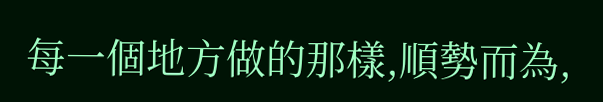每一個地方做的那樣,順勢而為,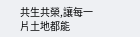共生共榮,讓每一片土地都能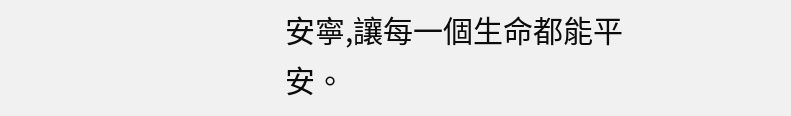安寧,讓每一個生命都能平安。